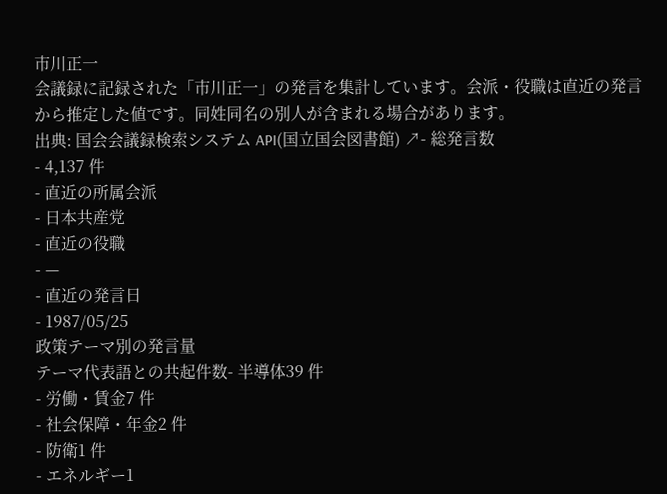市川正一
会議録に記録された「市川正一」の発言を集計しています。会派・役職は直近の発言から推定した値です。同姓同名の別人が含まれる場合があります。
出典: 国会会議録検索システム API(国立国会図書館) ↗- 総発言数
- 4,137 件
- 直近の所属会派
- 日本共産党
- 直近の役職
- —
- 直近の発言日
- 1987/05/25
政策テーマ別の発言量
テーマ代表語との共起件数- 半導体39 件
- 労働・賃金7 件
- 社会保障・年金2 件
- 防衛1 件
- エネルギー1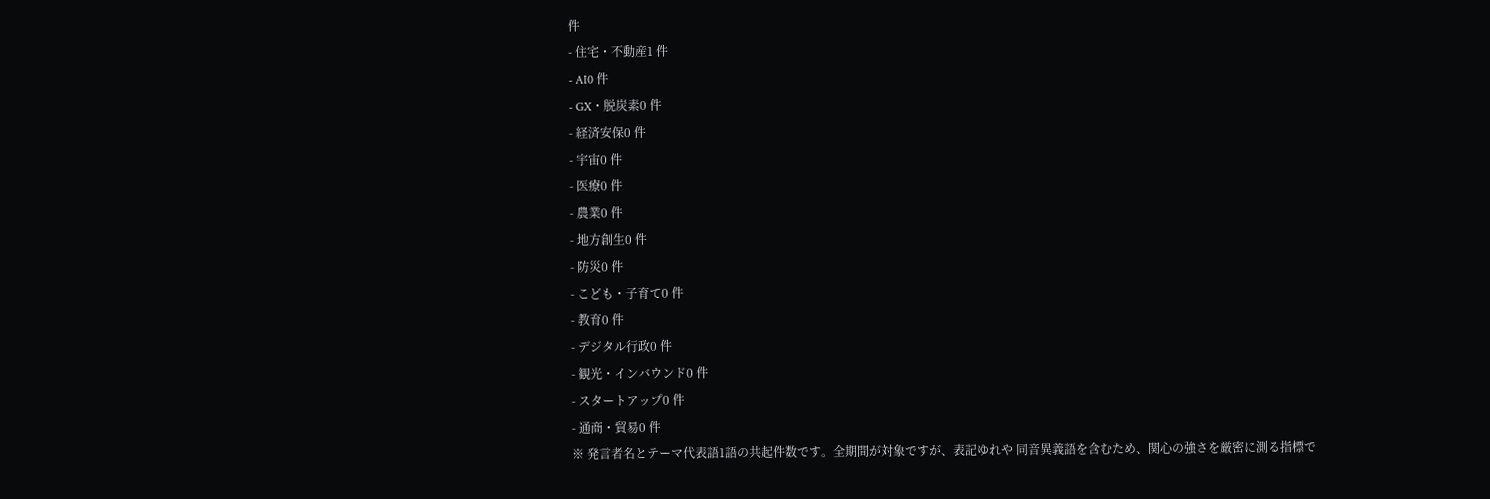件
- 住宅・不動産1 件
- AI0 件
- GX・脱炭素0 件
- 経済安保0 件
- 宇宙0 件
- 医療0 件
- 農業0 件
- 地方創生0 件
- 防災0 件
- こども・子育て0 件
- 教育0 件
- デジタル行政0 件
- 観光・インバウンド0 件
- スタートアップ0 件
- 通商・貿易0 件
※ 発言者名とテーマ代表語1語の共起件数です。全期間が対象ですが、表記ゆれや 同音異義語を含むため、関心の強さを厳密に測る指標で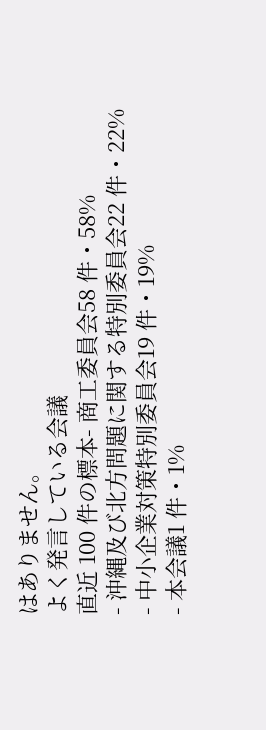はありません。
よく発言している会議
直近 100 件の標本- 商工委員会58 件・58%
- 沖縄及び北方問題に関する特別委員会22 件・22%
- 中小企業対策特別委員会19 件・19%
- 本会議1 件・1%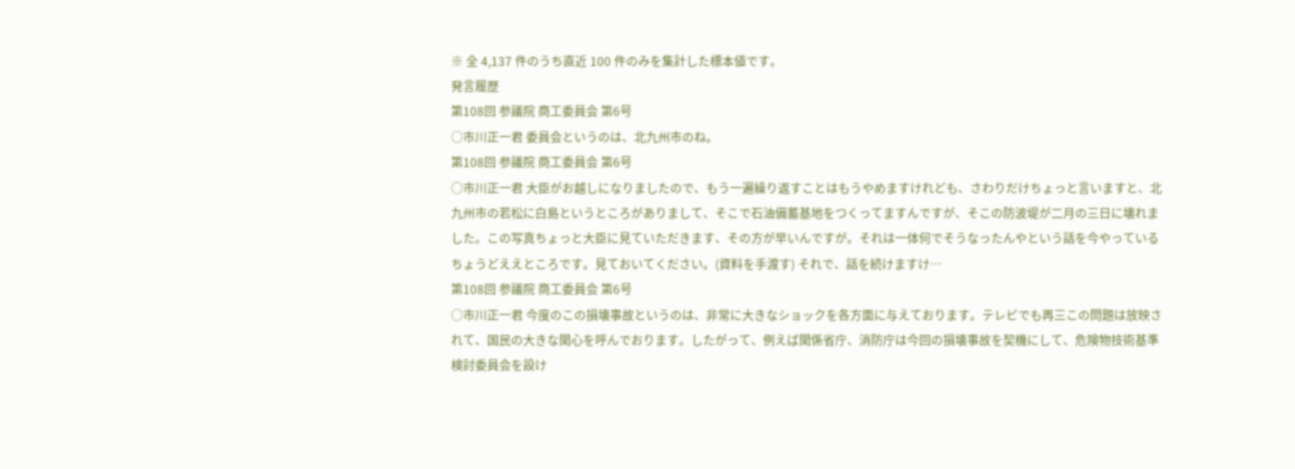※ 全 4,137 件のうち直近 100 件のみを集計した標本値です。
発言履歴
第108回 参議院 商工委員会 第6号
○市川正一君 委員会というのは、北九州市のね。
第108回 参議院 商工委員会 第6号
○市川正一君 大臣がお越しになりましたので、もう一遍繰り返すことはもうやめますけれども、さわりだけちょっと言いますと、北九州市の若松に白島というところがありまして、そこで石油備蓄基地をつくってますんですが、そこの防波堤が二月の三日に壊れました。この写真ちょっと大臣に見ていただきます、その方が早いんですが。それは一体何でそうなったんやという話を今やっているちょうどええところです。見ておいてください。(資料を手渡す) それで、話を続けますけ…
第108回 参議院 商工委員会 第6号
○市川正一君 今度のこの損壊事故というのは、非常に大きなショックを各方面に与えております。テレビでも再三この問題は放映されて、国民の大きな関心を呼んでおります。したがって、例えば関係省庁、消防庁は今回の損壊事故を契機にして、危険物技術基準検討委員会を設け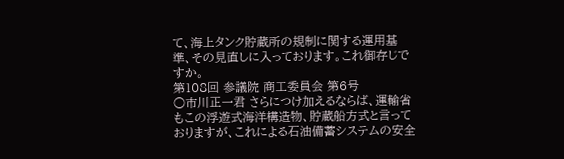て、海上タンク貯蔵所の規制に関する運用基準、その見直しに入っております。これ御存じですか。
第108回 参議院 商工委員会 第6号
○市川正一君 さらにつけ加えるならば、運輸省もこの浮遊式海洋構造物、貯蔵船方式と言っておりますが、これによる石油備蓄システムの安全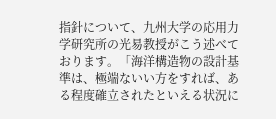指針について、九州大学の応用力学研究所の光易教授がこう述べております。「海洋構造物の設計基準は、極端ないい方をすれば、ある程度確立されたといえる状況に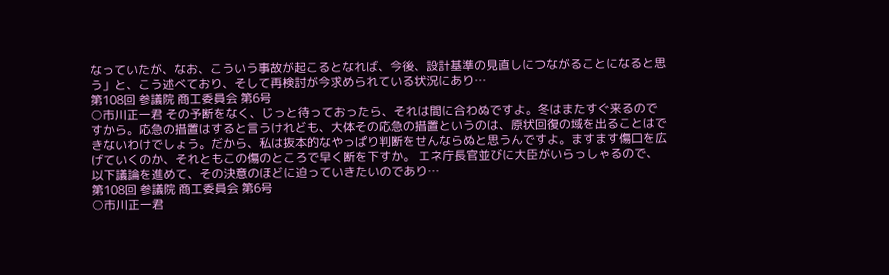なっていたが、なお、こういう事故が起こるとなれば、今後、設計基準の見直しにつながることになると思う」と、こう述べており、そして再検討が今求められている状況にあり…
第108回 参議院 商工委員会 第6号
○市川正一君 その予断をなく、じっと待っておったら、それは間に合わぬですよ。冬はまたすぐ来るのですから。応急の措置はすると言うけれども、大体その応急の措置というのは、原状回復の域を出ることはできないわけでしょう。だから、私は抜本的なやっぱり判断をせんならぬと思うんですよ。ますます傷口を広げていくのか、それともこの傷のところで早く断を下すか。 エネ庁長官並びに大臣がいらっしゃるので、以下議論を進めて、その決意のほどに迫っていきたいのであり…
第108回 参議院 商工委員会 第6号
○市川正一君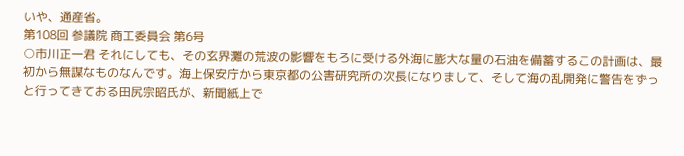いや、通産省。
第108回 参議院 商工委員会 第6号
○市川正一君 それにしても、その玄界灘の荒波の影響をもろに受ける外海に膨大な量の石油を備蓄するこの計画は、最初から無謀なものなんです。海上保安庁から東京都の公害研究所の次長になりまして、そして海の乱開発に警告をずっと行ってきておる田尻宗昭氏が、新聞紙上で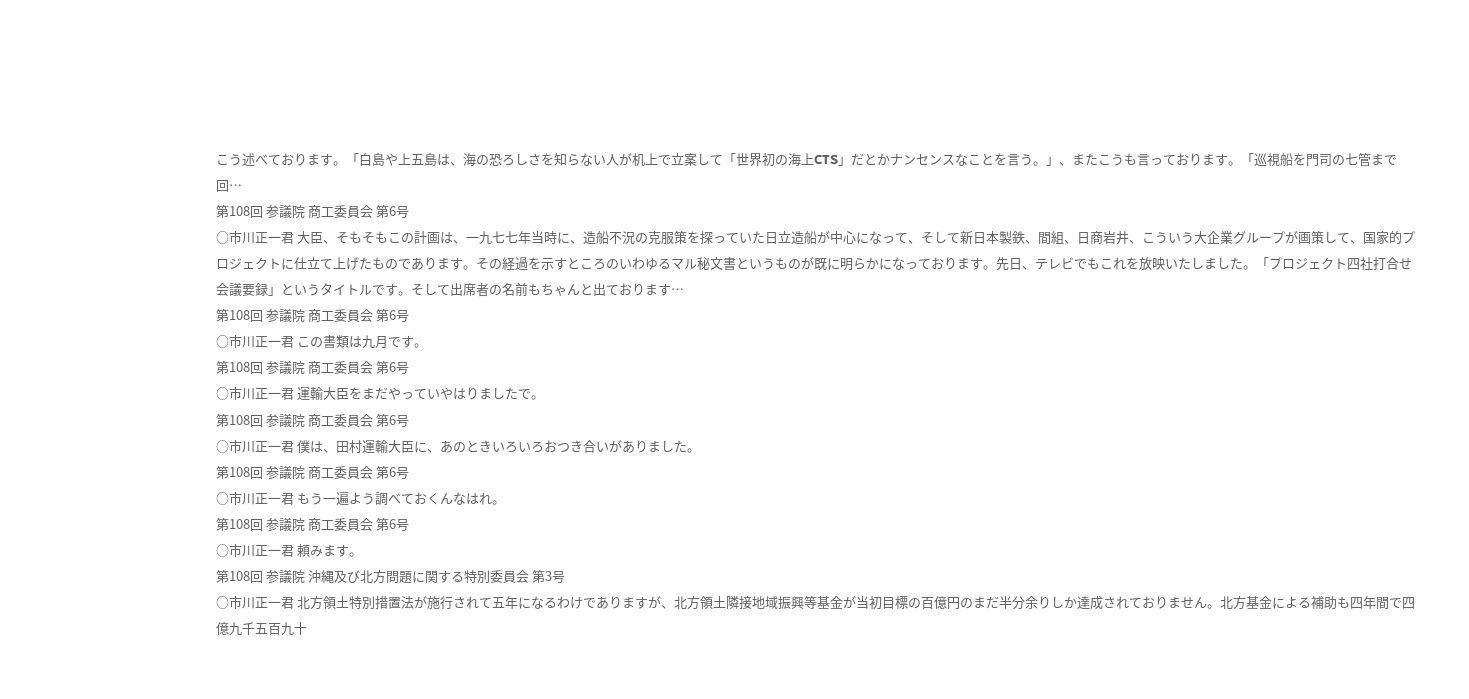こう述べております。「白島や上五島は、海の恐ろしさを知らない人が机上で立案して「世界初の海上CTS」だとかナンセンスなことを言う。」、またこうも言っております。「巡視船を門司の七管まで回…
第108回 参議院 商工委員会 第6号
○市川正一君 大臣、そもそもこの計画は、一九七七年当時に、造船不況の克服策を探っていた日立造船が中心になって、そして新日本製鉄、間組、日商岩井、こういう大企業グループが画策して、国家的プロジェクトに仕立て上げたものであります。その経過を示すところのいわゆるマル秘文書というものが既に明らかになっております。先日、テレビでもこれを放映いたしました。「プロジェクト四社打合せ会議要録」というタイトルです。そして出席者の名前もちゃんと出ております…
第108回 参議院 商工委員会 第6号
○市川正一君 この書類は九月です。
第108回 参議院 商工委員会 第6号
○市川正一君 運輸大臣をまだやっていやはりましたで。
第108回 参議院 商工委員会 第6号
○市川正一君 僕は、田村運輸大臣に、あのときいろいろおつき合いがありました。
第108回 参議院 商工委員会 第6号
○市川正一君 もう一遍よう調べておくんなはれ。
第108回 参議院 商工委員会 第6号
○市川正一君 頼みます。
第108回 参議院 沖縄及び北方問題に関する特別委員会 第3号
○市川正一君 北方領土特別措置法が施行されて五年になるわけでありますが、北方領土隣接地域振興等基金が当初目標の百億円のまだ半分余りしか達成されておりません。北方基金による補助も四年間で四億九千五百九十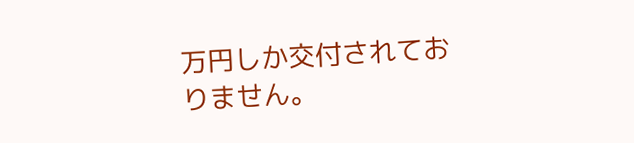万円しか交付されておりません。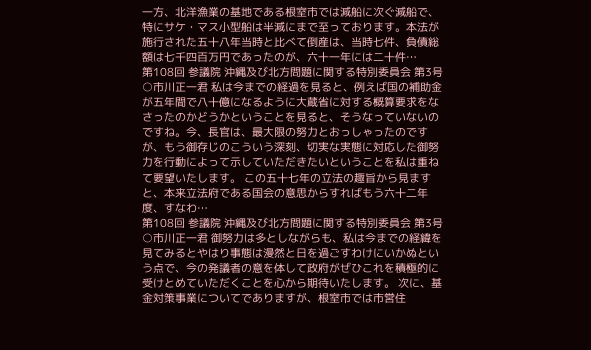一方、北洋漁業の基地である根室市では減船に次ぐ減船で、特にサケ・マス小型船は半減にまで至っております。本法が施行された五十八年当時と比べて倒産は、当時七件、負債総額は七千四百万円であったのが、六十一年には二十件…
第108回 参議院 沖縄及び北方問題に関する特別委員会 第3号
○市川正一君 私は今までの経過を見ると、例えば国の補助金が五年間で八十億になるように大蔵省に対する概算要求をなさったのかどうかということを見ると、そうなっていないのですね。今、長官は、最大限の努力とおっしゃったのですが、もう御存じのこういう深刻、切実な実態に対応した御努力を行動によって示していただきたいということを私は重ねて要望いたします。 この五十七年の立法の趣旨から見ますと、本来立法府である国会の意思からすればもう六十二年度、すなわ…
第108回 参議院 沖縄及び北方問題に関する特別委員会 第3号
○市川正一君 御努力は多としながらも、私は今までの経緯を見てみるとやはり事態は漫然と日を過ごすわけにいかぬという点で、今の発議者の意を体して政府がぜひこれを積極的に受けとめていただくことを心から期待いたします。 次に、基金対策事業についてでありますが、根室市では市営住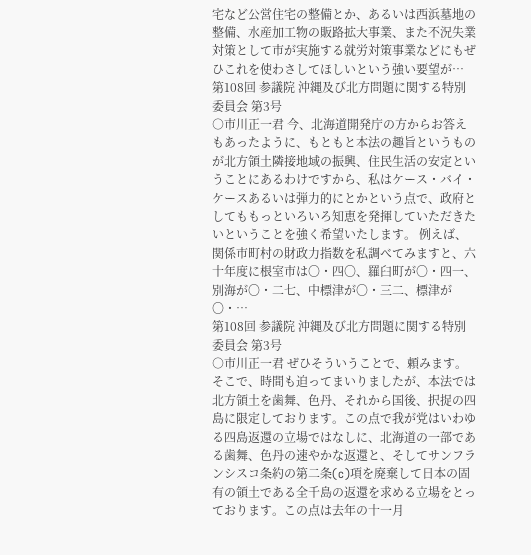宅など公営住宅の整備とか、あるいは西浜墓地の整備、水産加工物の販路拡大事業、また不況失業対策として市が実施する就労対策事業などにもぜひこれを使わさしてほしいという強い要望が…
第108回 参議院 沖縄及び北方問題に関する特別委員会 第3号
○市川正一君 今、北海道開発庁の方からお答えもあったように、もともと本法の趣旨というものが北方領土隣接地域の振興、住民生活の安定ということにあるわけですから、私はケース・バイ・ケースあるいは弾力的にとかという点で、政府としてももっといろいろ知恵を発揮していただきたいということを強く希望いたします。 例えば、関係市町村の財政力指数を私調べてみますと、六十年度に根室市は〇・四〇、羅臼町が〇・四一、別海が〇・二七、中標津が〇・三二、標津が〇・…
第108回 参議院 沖縄及び北方問題に関する特別委員会 第3号
○市川正一君 ぜひそういうことで、頼みます。 そこで、時間も迫ってまいりましたが、本法では北方領土を歯舞、色丹、それから国後、択捉の四島に限定しております。この点で我が党はいわゆる四島返還の立場ではなしに、北海道の一部である歯舞、色丹の速やかな返還と、そしてサンフランシスコ条約の第二条(c)項を廃棄して日本の固有の領土である全千島の返還を求める立場をとっております。この点は去年の十一月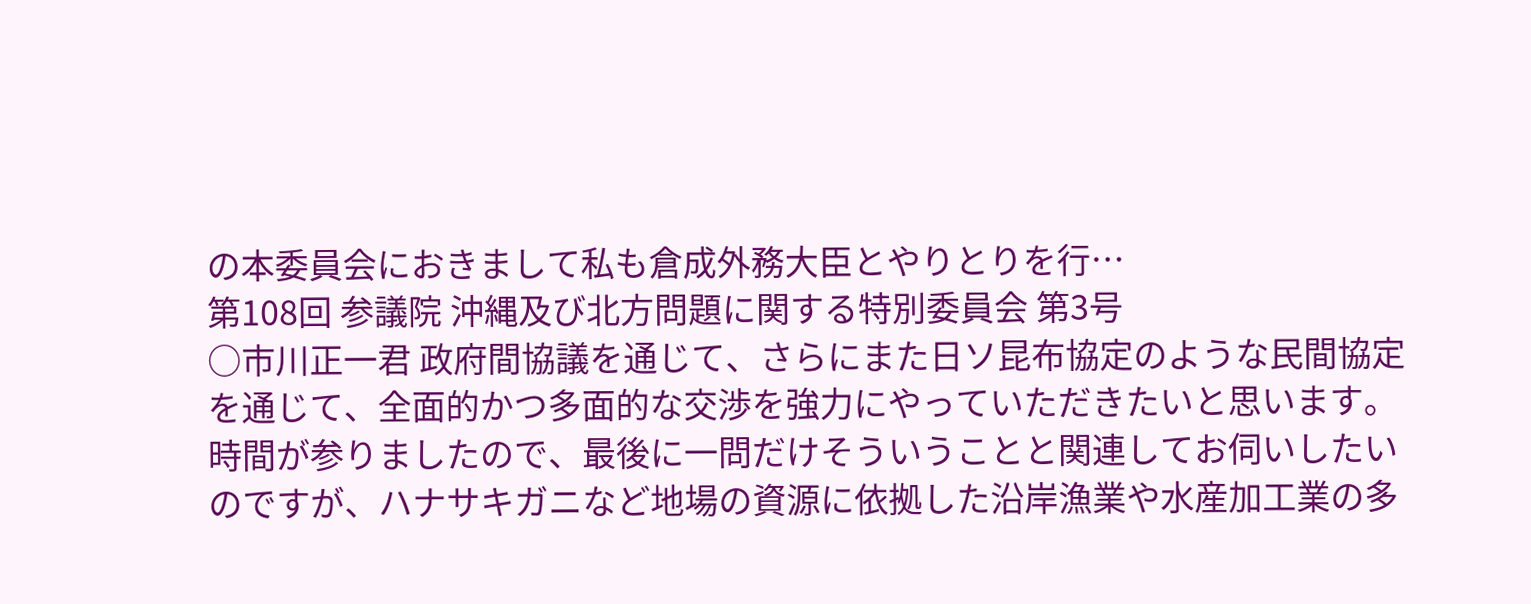の本委員会におきまして私も倉成外務大臣とやりとりを行…
第108回 参議院 沖縄及び北方問題に関する特別委員会 第3号
○市川正一君 政府間協議を通じて、さらにまた日ソ昆布協定のような民間協定を通じて、全面的かつ多面的な交渉を強力にやっていただきたいと思います。 時間が参りましたので、最後に一問だけそういうことと関連してお伺いしたいのですが、ハナサキガニなど地場の資源に依拠した沿岸漁業や水産加工業の多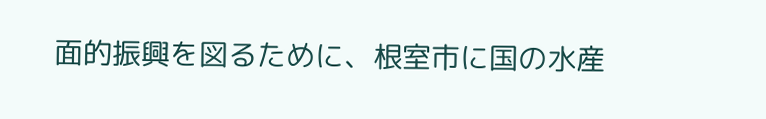面的振興を図るために、根室市に国の水産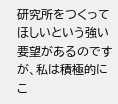研究所をつくってほしいという強い要望があるのですが、私は積極的にこ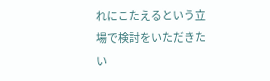れにこたえるという立場で検討をいただきたい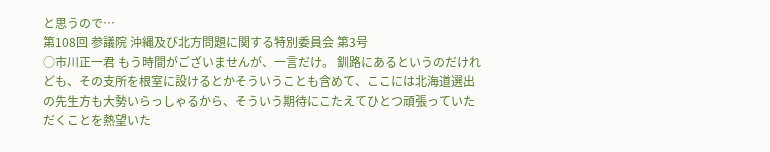と思うので…
第108回 参議院 沖縄及び北方問題に関する特別委員会 第3号
○市川正一君 もう時間がございませんが、一言だけ。 釧路にあるというのだけれども、その支所を根室に設けるとかそういうことも含めて、ここには北海道選出の先生方も大勢いらっしゃるから、そういう期待にこたえてひとつ頑張っていただくことを熱望いた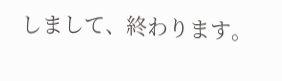しまして、終わります。